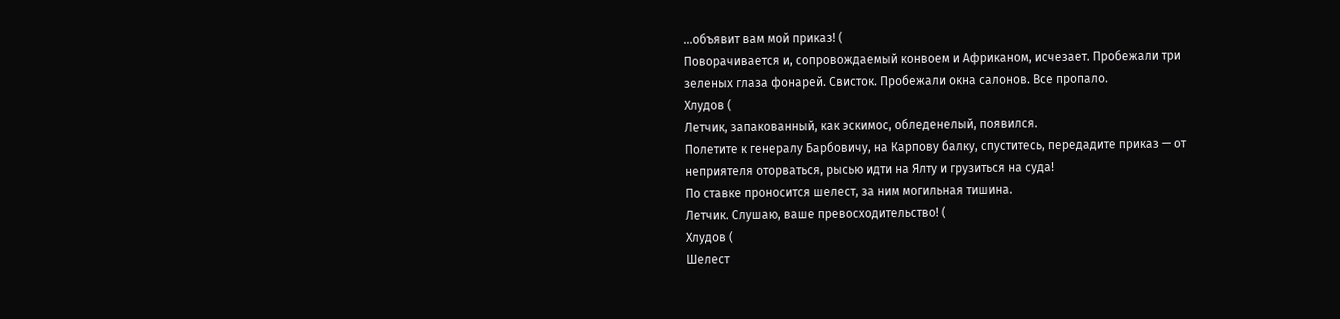...объявит вам мой приказ! (
Поворачивается и, сопровождаемый конвоем и Африканом, исчезает. Пробежали три зеленых глаза фонарей. Свисток. Пробежали окна салонов. Все пропало.
Хлудов (
Летчик, запакованный, как эскимос, обледенелый, появился.
Полетите к генералу Барбовичу, на Карпову балку, спуститесь, передадите приказ — от неприятеля оторваться, рысью идти на Ялту и грузиться на суда!
По ставке проносится шелест, за ним могильная тишина.
Летчик. Слушаю, ваше превосходительство! (
Хлудов (
Шелест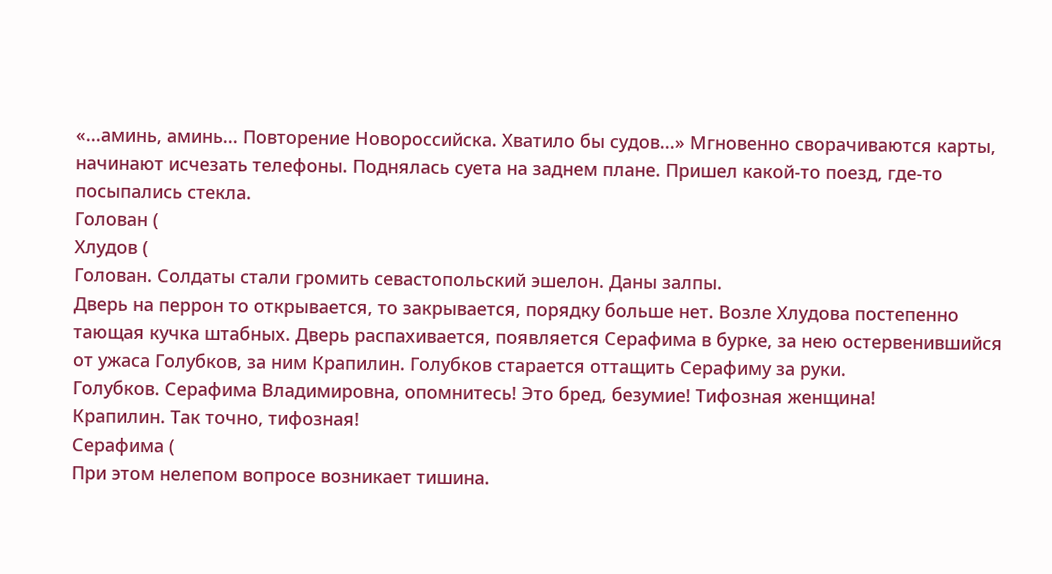«...аминь, аминь... Повторение Новороссийска. Хватило бы судов...» Мгновенно сворачиваются карты, начинают исчезать телефоны. Поднялась суета на заднем плане. Пришел какой-то поезд, где-то посыпались стекла.
Голован (
Хлудов (
Голован. Солдаты стали громить севастопольский эшелон. Даны залпы.
Дверь на перрон то открывается, то закрывается, порядку больше нет. Возле Хлудова постепенно тающая кучка штабных. Дверь распахивается, появляется Серафима в бурке, за нею остервенившийся от ужаса Голубков, за ним Крапилин. Голубков старается оттащить Серафиму за руки.
Голубков. Серафима Владимировна, опомнитесь! Это бред, безумие! Тифозная женщина!
Крапилин. Так точно, тифозная!
Серафима (
При этом нелепом вопросе возникает тишина.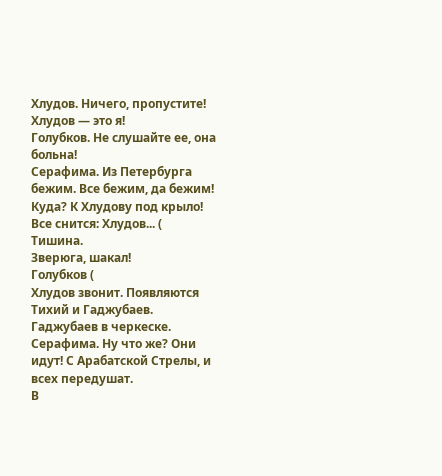Хлудов. Ничего, пропустите! Хлудов — это я!
Голубков. Не слушайте ее, она больна!
Серафима. Из Петербурга бежим. Все бежим, да бежим! Куда? К Хлудову под крыло! Все снится: Хлудов... (
Тишина.
Зверюга, шакал!
Голубков (
Хлудов звонит. Появляются Тихий и Гаджубаев. Гаджубаев в черкеске.
Серафима. Ну что же? Они идут! С Арабатской Стрелы, и всех передушат.
В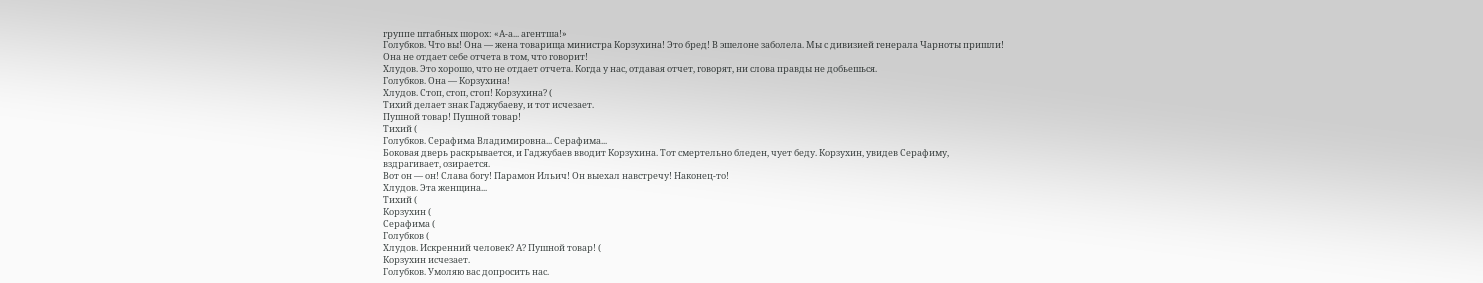группе штабных шорох: «А-а... агентша!»
Голубков. Что вы! Она — жена товарища министра Корзухина! Это бред! В эшелоне заболела. Мы с дивизией генерала Чарноты пришли! Она не отдает себе отчета в том, что говорит!
Хлудов. Это хорошо, что не отдает отчета. Когда у нас, отдавая отчет, говорят, ни слова правды не добьешься.
Голубков. Она — Корзухина!
Хлудов. Стоп, стоп, стоп! Корзухина? (
Тихий делает знак Гаджубаеву, и тот исчезает.
Пушной товар! Пушной товар!
Тихий (
Голубков. Серафима Владимировна... Серафима...
Боковая дверь раскрывается, и Гаджубаев вводит Корзухина. Тот смертельно бледен, чует беду. Корзухин, увидев Серафиму, вздрагивает, озирается.
Вот он — он! Слава богу! Парамон Ильич! Он выехал навстречу! Наконец-то!
Хлудов. Эта женщина...
Тихий (
Корзухин (
Серафима (
Голубков (
Хлудов. Искренний человек? А? Пушной товар! (
Корзухин исчезает.
Голубков. Умоляю вас допросить нас.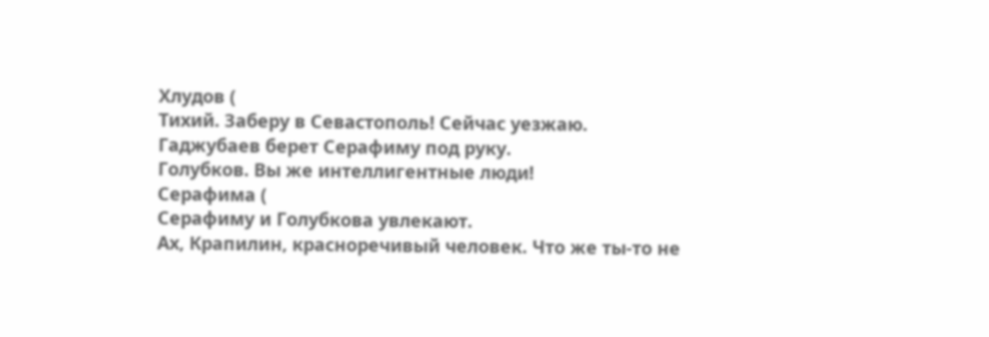Хлудов (
Тихий. Заберу в Севастополь! Сейчас уезжаю.
Гаджубаев берет Серафиму под руку.
Голубков. Вы же интеллигентные люди!
Серафима (
Серафиму и Голубкова увлекают.
Ах, Крапилин, красноречивый человек. Что же ты-то не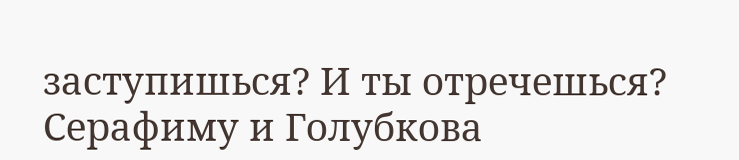заступишься? И ты отречешься?
Серафиму и Голубкова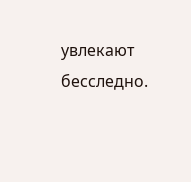увлекают бесследно.